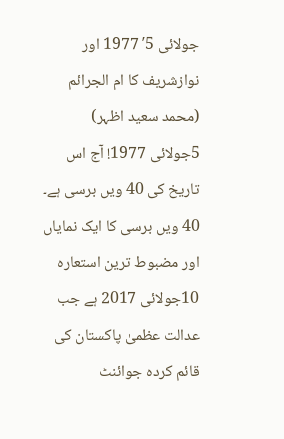جولائی 5′ 1977 اور نوازشریف کا ام الجرائم
(محمد سعید اظہر)
5جولائی 1977! آج اس تاریخ کی 40 ویں برسی ہے۔ 40 ویں برسی کا ایک نمایاں اور مضبوط ترین استعارہ 10جولائی 2017 ہے جب عدالت عظمیٰ پاکستان کی قائم کردہ جوائنٹ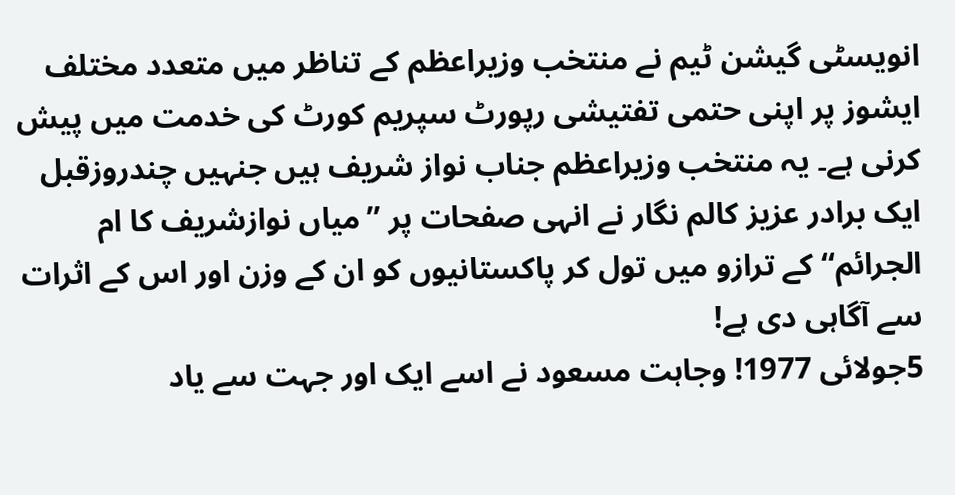انویسٹی گیشن ٹیم نے منتخب وزیراعظم کے تناظر میں متعدد مختلف ایشوز پر اپنی حتمی تفتیشی رپورٹ سپریم کورٹ کی خدمت میں پیش کرنی ہے۔ یہ منتخب وزیراعظم جناب نواز شریف ہیں جنہیں چندروزقبل ایک برادر عزیز کالم نگار نے انہی صفحات پر ’’میاں نوازشریف کا ام الجرائم‘‘ کے ترازو میں تول کر پاکستانیوں کو ان کے وزن اور اس کے اثرات سے آگاہی دی ہے!
5جولائی 1977! وجاہت مسعود نے اسے ایک اور جہت سے یاد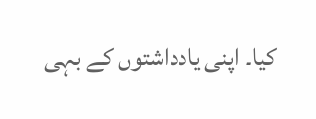کیا۔ اپنی یادداشتوں کے بہی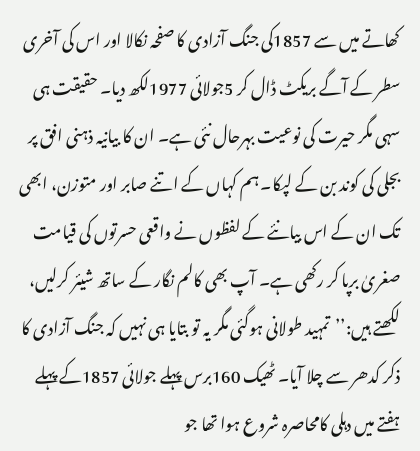کھاتے میں سے 1857کی جنگ آزادی کا صفحہ نکالا اور اس کی آخری سطر کے آگے بریکٹ ڈال کر 5جولائی 1977لکھ دیا۔ حقیقت ہی سہی مگر حیرت کی نوعیت بہرحال نئی ہے۔ ان کا بیانیہ ذہنی افق پر بجلی کی کوند بن کے لپکا۔ ہم کہاں کے اتنے صابر اور متوزن، ابھی تک ان کے اس بیانئے کے لفظوں نے واقعی حسرتوں کی قیامت صغریٰ برپا کر رکھی ہے۔ آپ بھی کالم نگار کے ساتھ شیئر کرلیں، لکھتے ہیں:’’تمہید طولانی ہوگئی مگر یہ تو بتایا ہی نہیں کہ جنگ آزادی کا ذکر کدھر سے چلا آیا۔ ٹھیک 160برس پہلے جولائی 1857کے پہلے ہفتے میں دہلی کامحاصرہ شروع ہوا تھا جو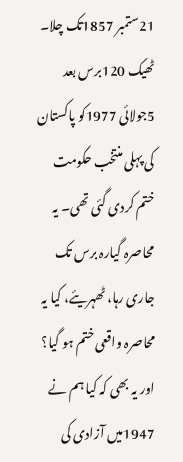21ستمبر 1857تک چلا۔ ٹھیک 120برس بعد 5جولائی 1977کو پاکستان کی پہلی منتخب حکومت ختم کردی گئی تھی۔ یہ محاصرہ گیارہ برس تک جاری رہا، ٹھہریئے، کیا یہ محاصرہ واقعی ختم ہو گیا؟ اور یہ بھی کہ کیا ہم نے 1947میں آزادی کی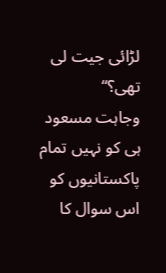لڑائی جیت لی تھی؟‘‘
وجاہت مسعود ہی کو نہیں تمام پاکستانیوں کو اس سوال کا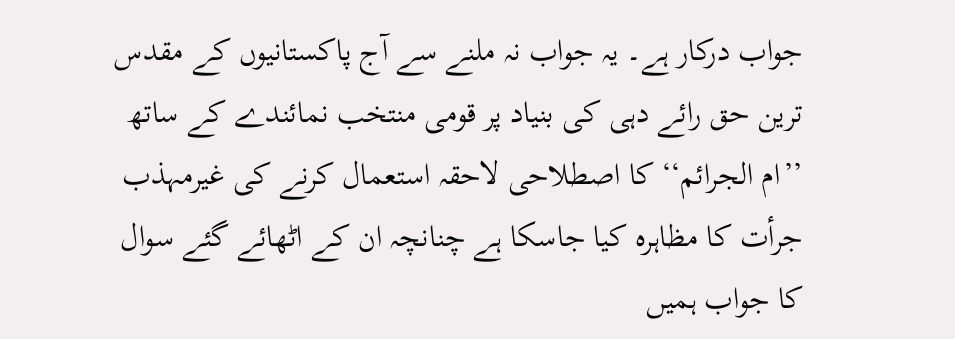جواب درکار ہے۔ یہ جواب نہ ملنے سے آج پاکستانیوں کے مقدس ترین حق رائے دہی کی بنیاد پر قومی منتخب نمائندے کے ساتھ ’’ام الجرائم‘‘ کا اصطلاحی لاحقہ استعمال کرنے کی غیرمہذب جرأت کا مظاہرہ کیا جاسکا ہے چنانچہ ان کے اٹھائے گئے سوال کا جواب ہمیں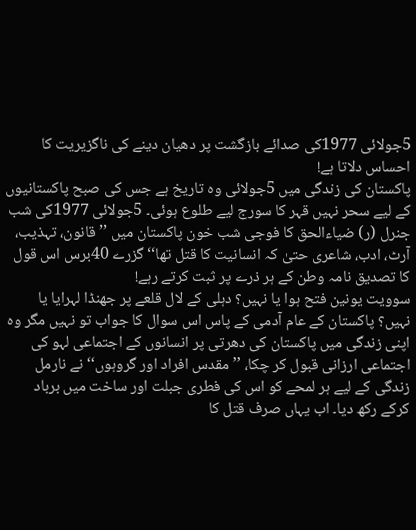5جولائی 1977کی صدائے بازگشت پر دھیان دینے کی ناگزیریت کا احساس دلاتا ہے!
پاکستان کی زندگی میں 5جولائی وہ تاریخ ہے جس کی صبح پاکستانیوں کے لیے سحر نہیں قہر کا سورج لیے طلوع ہوئی۔ 5جولائی 1977کی شب جنرل (ر) ضیاءالحق کا فوجی شب خون پاکستان میں ’’قانون، تہذیب، آرٹ، ادب، شاعری حتیٰ کہ انسانیت کا قتل تھا‘‘ گزرے 40برس اس قول کا تصدیق نامہ وطن کے ہر ذرے پر ثبت کرتے رہے!
سوویت یونین فتح ہوا یا نہیں؟ دہلی کے لال قلعے پر جھنڈا لہرایا یا نہیں؟ پاکستان کے عام آدمی کے پاس اس سوال کا جواب تو نہیں مگر وہ اپنی زندگی میں پاکستان کی دھرتی پر انسانوں کے اجتماعی لہو کی اجتماعی ارزانی قبول کر چکا، ’’مقدس افراد اور گروہوں‘‘ نے نارمل زندگی کے لیے ہر لمحے کو اس کی فطری جبلت اور ساخت میں برباد کرکے رکھ دیا۔ اب یہاں صرف قتل کا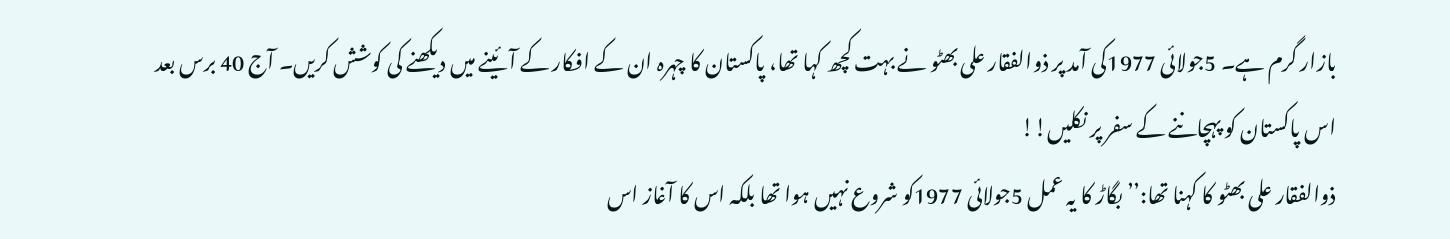بازار گرم ہے۔ 5جولائی 1977کی آمد پر ذوالفقار علی بھٹو نے بہت کچھ کہا تھا، پاکستان کا چہرہ ان کے افکار کے آ ئینے میں دیکھنے کی کوشش کریں۔ آج 40 برس بعد اس پاکستان کو پہچاننے کے سفر پر نکلیں!!
ذوالفقار علی بھٹو کا کہنا تھا:’’بگاڑ کا یہ عمل 5جولائی 1977کو شروع نہیں ہوا تھا بلکہ اس کا آغاز اس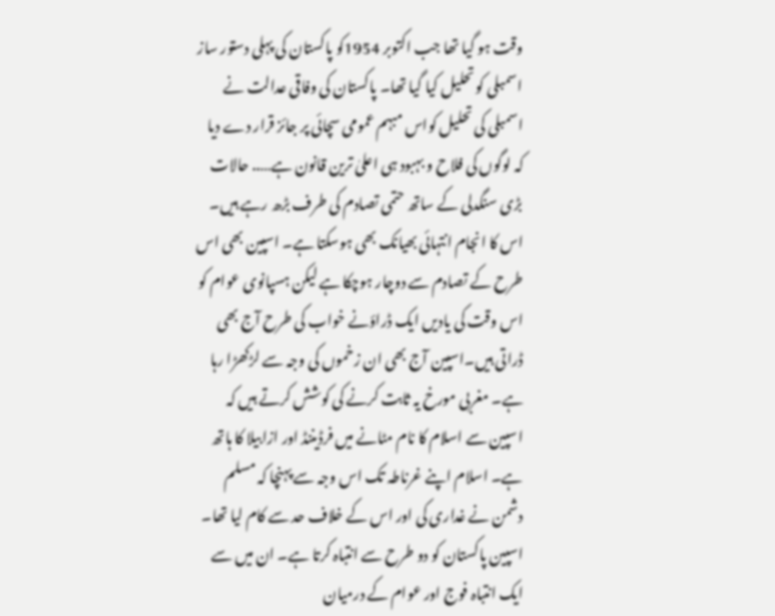وقت ہو گیا تھا جب اکتوبر 1954کو پاکستان کی پہلی دستور ساز اسمبلی کو تحلیل کیا گیا تھا۔ پاکستان کی وفاقی عدالت نے اسمبلی کی تحلیل کواس مبہم عمومی سچائی پر جائز قرار دے دیا کہ لوگوں کی فلاح و بہبود ہی اعلیٰ ترین قانون ہے….. حالات بڑی سنگدلی کے ساتھ حتمی تصادم کی طرف بڑھ رہے ہیں۔ اس کا انجام انتہائی بھیانک بھی ہوسکتا ہے۔ اسپین بھی اس طرح کے تصادم سے دوچار ہوچکا ہے لیکن ہسپانوی عوام کو اس وقت کی یادیں ایک ڈراؤنے خواب کی طرح آج بھی ڈراتی ہیں۔اسپین آج بھی ان زخموں کی وجہ سے لڑکھڑا رہا ہے۔ مغربی مورخ یہ ثابت کرنے کی کوشش کرتے ہیں کہ اسپین سے اسلام کا نام مٹانے میں فرڈیننڈ اور ازابیلا کا ہاتھ ہے۔ اسلام اپنے غرناطہ تک اس وجہ سے پہنچا کہ مسلم دشمن نے غداری کی اور اس کے خلاف حد سے کام لیا تھا۔ اسپین پاکستان کو دو طرح سے انتباہ کرتا ہے۔ ان میں سے ایک انتباہ فوج اور عوام کے درمیان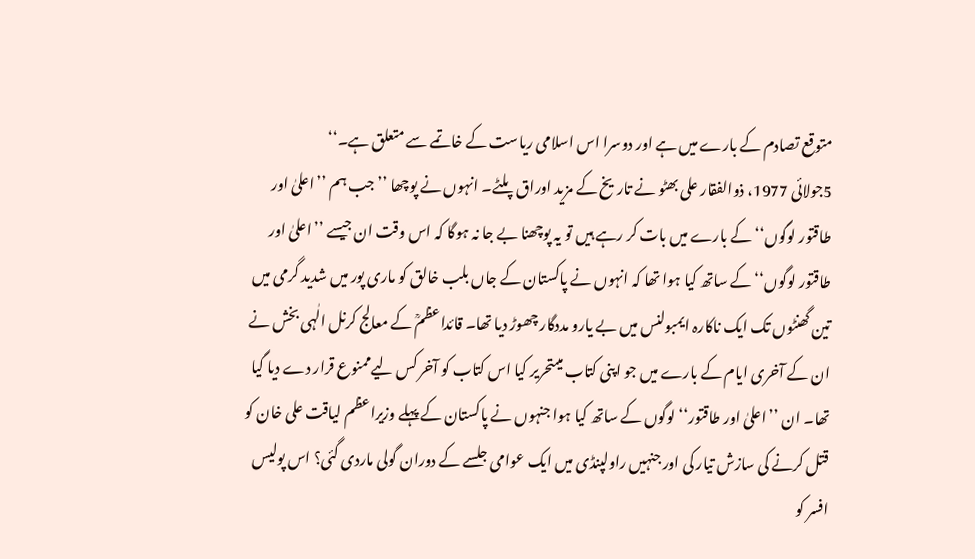متوقع تصادم کے بارے میں ہے اور دوسرا اس اسلامی ریاست کے خاتمے سے متعلق ہے۔‘‘
5جولائی 1977، ذوالفقار علی بھٹو نے تاریخ کے مزید اوراق پلٹے۔ انہوں نے پوچھا ’’جب ہم ’’اعلیٰ اور طاقتور لوگوں‘‘ کے بارے میں بات کر رہے ہیں تو یہ پوچھنا بے جا نہ ہوگا کہ اس وقت ان جیسے ’’اعلیٰ اور طاقتور لوگوں‘‘ کے ساتھ کیا ہوا تھا کہ انہوں نے پاکستان کے جاں بلب خالق کو ماری پور میں شدید گرمی میں تین گھنٹوں تک ایک ناکارہ ایمبولنس میں بے یارو مددگار چھوڑ دیا تھا۔ قائداعظمؒ کے معالج کرنل الٰہی بخش نے ان کے آخری ایام کے بارے میں جو اپنی کتاب میںتحریر کیا اس کتاب کو آخر کس لیےممنوع قرار دے دیا گیا تھا۔ ان ’’اعلیٰ اور طاقتور‘‘ لوگوں کے ساتھ کیا ہوا جنہوں نے پاکستان کے پہلے وزیراعظم لیاقت علی خان کو قتل کرنے کی سازش تیار کی اور جنہیں راولپنڈی میں ایک عوامی جلسے کے دوران گولی ماردی گئی؟ اس پولیس افسر کو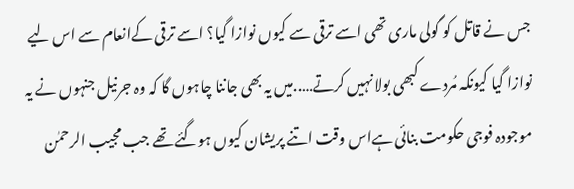جس نے قاتل کو گولی ماری تھی اسے ترقی سے کیوں نوازا گیا؟ اسے ترقی کےانعام سے اس لیے نوازا گیا کیونکہ مُردے کبھی بولا نہیں کرتے…..میں یہ بھی جاننا چاہوں گا کہ وہ جرنیل جنہوں نے یہ موجودہ فوجی حکومت بنائی ہےاس وقت اتنے پریشان کیوں ہوگئے تھے جب مجیب الرحمٰن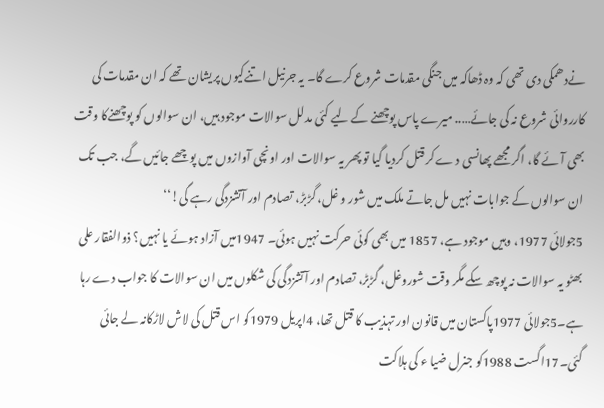نےدھمکی دی تھی کہ وہ ڈھاکہ میں جنگی مقدمات شروع کرے گا۔ یہ جرنیل اتنےکیوں پریشان تھے کہ ان مقدمات کی کارروائی شروع نہ کی جائے….. میرے پاس پوچھنے کے لیے کئی مدلل سوالات موجود ہیں، ان سوالوں کو پوچھنےکا وقت بھی آئے گا، اگر مجھے پھانسی د ےکر قتل کردیا گیا تو پھر یہ سوالات اور اونچی آوازوں میں پوچھے جائیں گے، جب تک ان سوالوں کے جوابات نہیں مل جاتے ملک میں شور و غل، گڑبڑ، تصادم اور آتشزدگی رہے گی!‘‘
5جولائی 1977، وہیں موجود ہے، 1857 میں بھی کوئی حرکت نہیں ہوئی۔ 1947میں آزاد ہوئے یا نہیں؟ ذوالفقار علی بھٹو یہ سوالات نہ پوچھ سکے مگر وقت شوروغل، گڑبڑ، تصادم اور آتشزدگی کی شکلوں میں ان سوالات کا جواب دے رہا ہے۔5جولائی 1977پاکستان میں قانون اور تہذیب کا قتل تھا، 4اپریل 1979کو اس قتل کی لاش لاڑکانہ لے جائی گئی۔17اگست 1988کو جنرل ضیا ء کی ہلاکت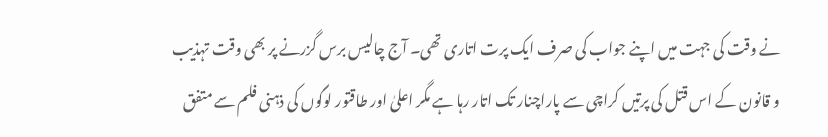نے وقت کی جہت میں اپنے جواب کی صرف ایک پرت اتاری تھی۔ آج چالیس برس گزرنے پر بھی وقت تہذیب و قانون کے اس قتل کی پرتیں کراچی سے پاراچنار تک اتار رہا ہے مگر اعلیٰ اور طاقتور لوگوں کی ذہنی فلم سے متفق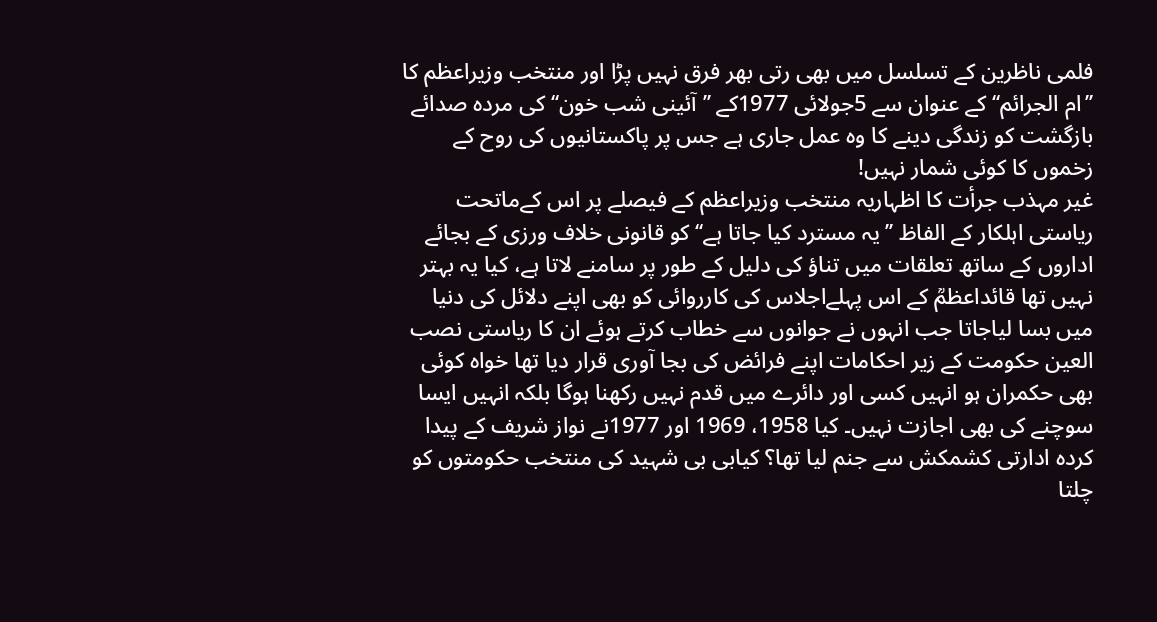فلمی ناظرین کے تسلسل میں بھی رتی بھر فرق نہیں پڑا اور منتخب وزیراعظم کا ’’ام الجرائم‘‘ کے عنوان سے 5جولائی 1977کے ’’آئینی شب خون‘‘ کی مردہ صدائے بازگشت کو زندگی دینے کا وہ عمل جاری ہے جس پر پاکستانیوں کی روح کے زخموں کا کوئی شمار نہیں!
غیر مہذب جرأت کا اظہاریہ منتخب وزیراعظم کے فیصلے پر اس کےماتحت ریاستی اہلکار کے الفاظ ’’یہ مسترد کیا جاتا ہے‘‘ کو قانونی خلاف ورزی کے بجائے اداروں کے ساتھ تعلقات میں تناؤ کی دلیل کے طور پر سامنے لاتا ہے، کیا یہ بہتر نہیں تھا قائداعظمؒ کے اس پہلےاجلاس کی کارروائی کو بھی اپنے دلائل کی دنیا میں بسا لیاجاتا جب انہوں نے جوانوں سے خطاب کرتے ہوئے ان کا ریاستی نصب العین حکومت کے زیر احکامات اپنے فرائض کی بجا آوری قرار دیا تھا خواہ کوئی بھی حکمران ہو انہیں کسی اور دائرے میں قدم نہیں رکھنا ہوگا بلکہ انہیں ایسا سوچنے کی بھی اجازت نہیں۔ کیا 1958، 1969 اور 1977نے نواز شریف کے پیدا کردہ ادارتی کشمکش سے جنم لیا تھا؟ کیابی بی شہید کی منتخب حکومتوں کو چلتا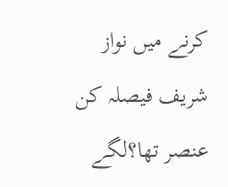کرنے میں نواز شریف فیصلہ کن عنصر تھا؟لگے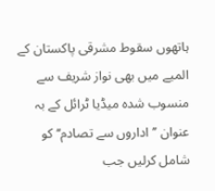ہاتھوں سقوط مشرقی پاکستان کے المیے میں بھی نواز شریف سے منسوب شدہ میڈیا ٹرائل کے بہ عنوان ’’اداروں سے تصادم‘‘ کو شامل کرلیں جب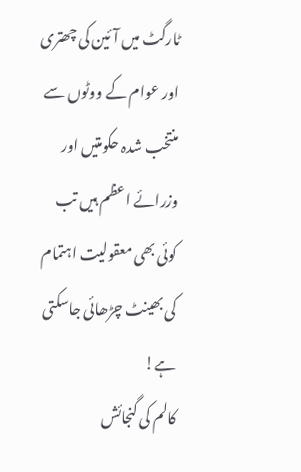ٹارگٹ میں آئین کی چھتری اور عوام کے ووٹوں سے منتخب شدہ حکومتیں اور وزرائے اعظم ہیں تب کوئی بھی معقولیت اہتمام کی بھینٹ چڑھائی جاسکتی ہے!
کالم کی گنجائش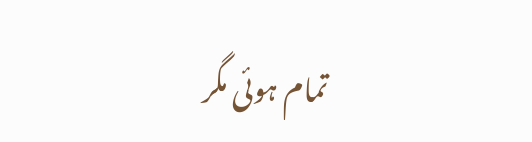تمام ہوئی مگر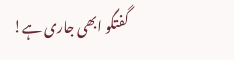گفتگو ابھی جاری ہے!